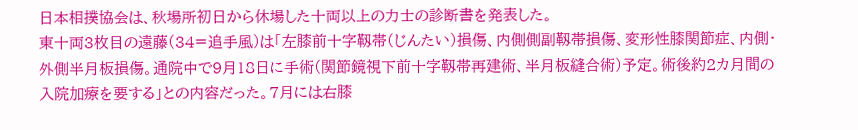日本相撲協会は、秋場所初日から休場した十両以上の力士の診断書を発表した。
東十両3枚目の遠藤(34=追手風)は「左膝前十字靱帯(じんたい)損傷、内側側副靱帯損傷、変形性膝関節症、内側・外側半月板損傷。通院中で9月18日に手術(関節鏡視下前十字靱帯再建術、半月板縫合術)予定。術後約2カ月間の入院加療を要する」との内容だった。7月には右膝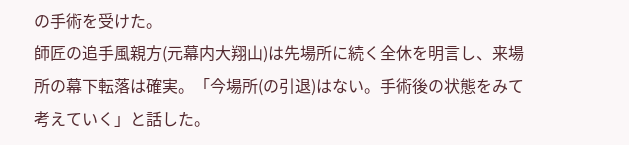の手術を受けた。
師匠の追手風親方(元幕内大翔山)は先場所に続く全休を明言し、来場所の幕下転落は確実。「今場所(の引退)はない。手術後の状態をみて考えていく」と話した。